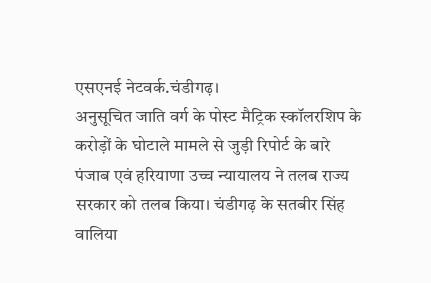एसएनई नेटवर्क.चंडीगढ़।
अनुसूचित जाति वर्ग के पोस्ट मैट्रिक स्कॉलरशिप के करोड़ों के घोटाले मामले से जुड़ी रिपोर्ट के बारे पंजाब एवं हरियाणा उच्च न्यायालय ने तलब राज्य सरकार को तलब किया। चंडीगढ़ के सतबीर सिंह वालिया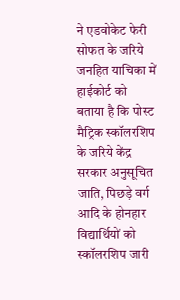ने एडवोकेट फेरी सोफत के जरिये जनहित याचिका में हाईकोर्ट को बताया है कि पोस्ट मैट्रिक स्कॉलरशिप के जरिये केंद्र सरकार अनुसूचित जाति, पिछड़े वर्ग आदि के होनहार विद्यार्थियों को स्कॉलरशिप जारी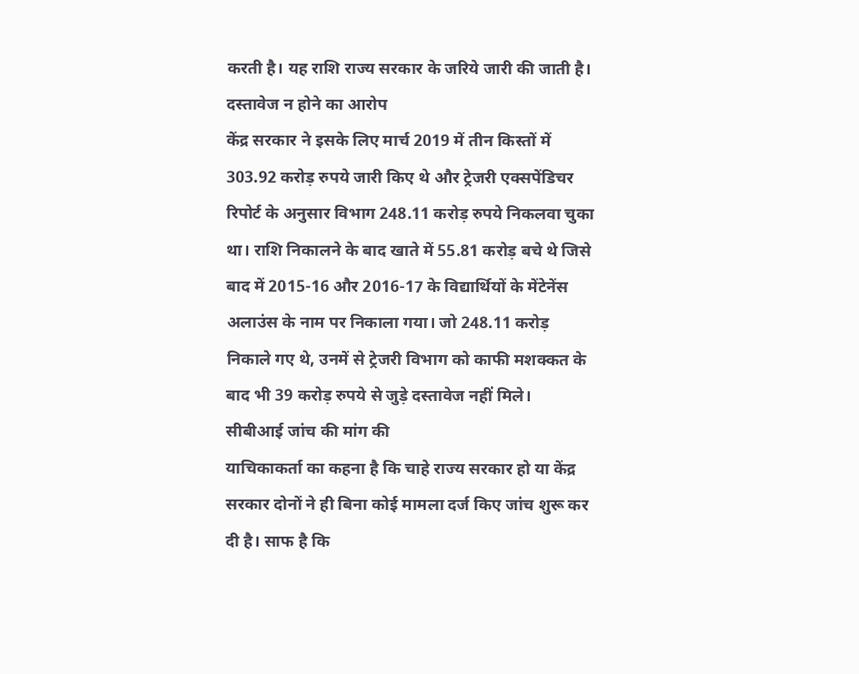करती है। यह राशि राज्य सरकार के जरिये जारी की जाती है।
दस्तावेज न होने का आरोप
केंद्र सरकार ने इसके लिए मार्च 2019 में तीन किस्तों में 303.92 करोड़ रुपये जारी किए थे और ट्रेजरी एक्सपेंडिचर रिपोर्ट के अनुसार विभाग 248.11 करोड़ रुपये निकलवा चुका था। राशि निकालने के बाद खाते में 55.81 करोड़ बचे थे जिसे बाद में 2015-16 और 2016-17 के विद्यार्थियों के मेंटेनेंस अलाउंस के नाम पर निकाला गया। जो 248.11 करोड़ निकाले गए थे, उनमें से ट्रेजरी विभाग को काफी मशक्कत के बाद भी 39 करोड़ रुपये से जुड़े दस्तावेज नहीं मिले।
सीबीआई जांच की मांग की
याचिकाकर्ता का कहना है कि चाहे राज्य सरकार हो या केंद्र सरकार दोनों ने ही बिना कोई मामला दर्ज किए जांच शुरू कर दी है। साफ है कि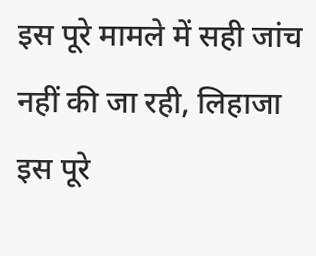इस पूरे मामले में सही जांच नहीं की जा रही, लिहाजा इस पूरे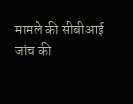मामले की सीबीआई जांच की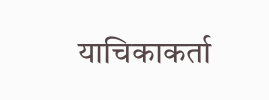याचिकाकर्ता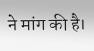ने मांग की है।